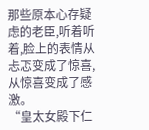那些原本心存疑虑的老臣,听着听着,脸上的表情从忐忑变成了惊喜,从惊喜变成了感激。
“皇太女殿下仁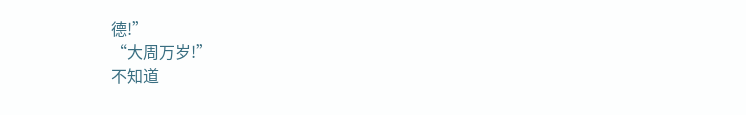德!”
“大周万岁!”
不知道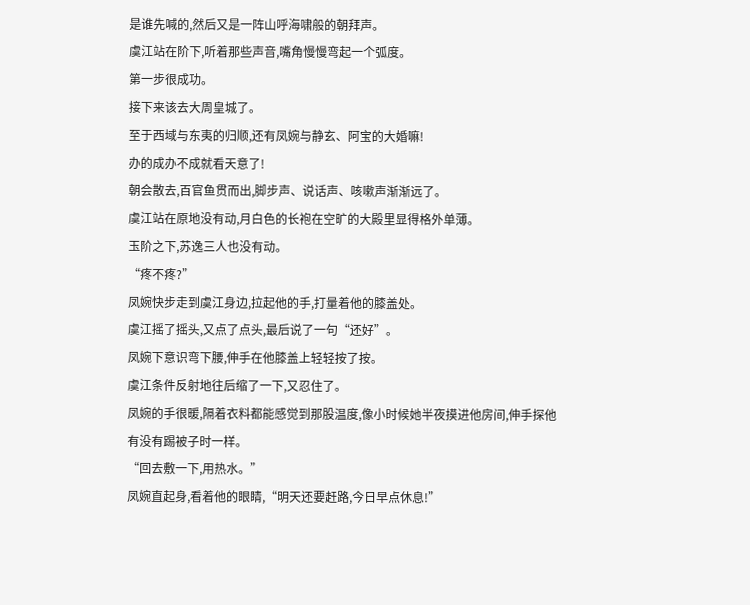是谁先喊的,然后又是一阵山呼海啸般的朝拜声。
虞江站在阶下,听着那些声音,嘴角慢慢弯起一个弧度。
第一步很成功。
接下来该去大周皇城了。
至于西域与东夷的归顺,还有凤婉与静玄、阿宝的大婚嘛!
办的成办不成就看天意了!
朝会散去,百官鱼贯而出,脚步声、说话声、咳嗽声渐渐远了。
虞江站在原地没有动,月白色的长袍在空旷的大殿里显得格外单薄。
玉阶之下,苏逸三人也没有动。
“疼不疼?”
凤婉快步走到虞江身边,拉起他的手,打量着他的膝盖处。
虞江摇了摇头,又点了点头,最后说了一句“还好”。
凤婉下意识弯下腰,伸手在他膝盖上轻轻按了按。
虞江条件反射地往后缩了一下,又忍住了。
凤婉的手很暖,隔着衣料都能感觉到那股温度,像小时候她半夜摸进他房间,伸手探他有没有踢被子时一样。
“回去敷一下,用热水。”
凤婉直起身,看着他的眼睛,“明天还要赶路,今日早点休息!”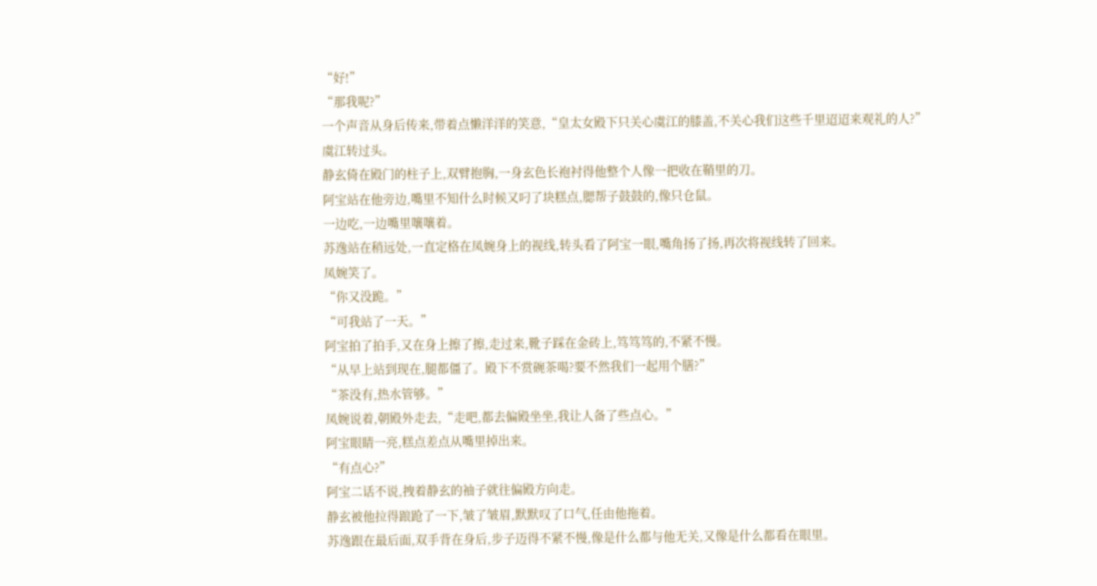“好!”
“那我呢?”
一个声音从身后传来,带着点懒洋洋的笑意,“皇太女殿下只关心虞江的膝盖,不关心我们这些千里迢迢来观礼的人?”
虞江转过头。
静玄倚在殿门的柱子上,双臂抱胸,一身玄色长袍衬得他整个人像一把收在鞘里的刀。
阿宝站在他旁边,嘴里不知什么时候又叼了块糕点,腮帮子鼓鼓的,像只仓鼠。
一边吃,一边嘴里嚷嚷着。
苏逸站在稍远处,一直定格在凤婉身上的视线,转头看了阿宝一眼,嘴角扬了扬,再次将视线转了回来。
凤婉笑了。
“你又没跪。”
“可我站了一天。”
阿宝拍了拍手,又在身上擦了擦,走过来,靴子踩在金砖上,笃笃笃的,不紧不慢。
“从早上站到现在,腿都僵了。殿下不赏碗茶喝?要不然我们一起用个膳?”
“茶没有,热水管够。”
凤婉说着,朝殿外走去,“走吧,都去偏殿坐坐,我让人备了些点心。”
阿宝眼睛一亮,糕点差点从嘴里掉出来。
“有点心?”
阿宝二话不说,拽着静玄的袖子就往偏殿方向走。
静玄被他拉得踉跄了一下,皱了皱眉,默默叹了口气,任由他拖着。
苏逸跟在最后面,双手背在身后,步子迈得不紧不慢,像是什么都与他无关,又像是什么都看在眼里。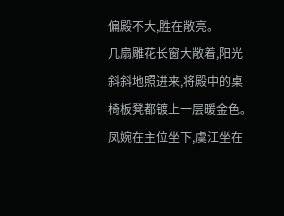偏殿不大,胜在敞亮。
几扇雕花长窗大敞着,阳光斜斜地照进来,将殿中的桌椅板凳都镀上一层暖金色。
凤婉在主位坐下,虞江坐在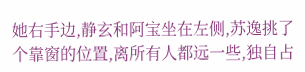她右手边,静玄和阿宝坐在左侧,苏逸挑了个靠窗的位置,离所有人都远一些,独自占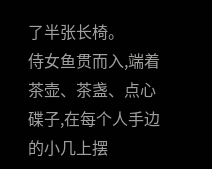了半张长椅。
侍女鱼贯而入,端着茶壶、茶盏、点心碟子,在每个人手边的小几上摆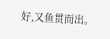好,又鱼贯而出。